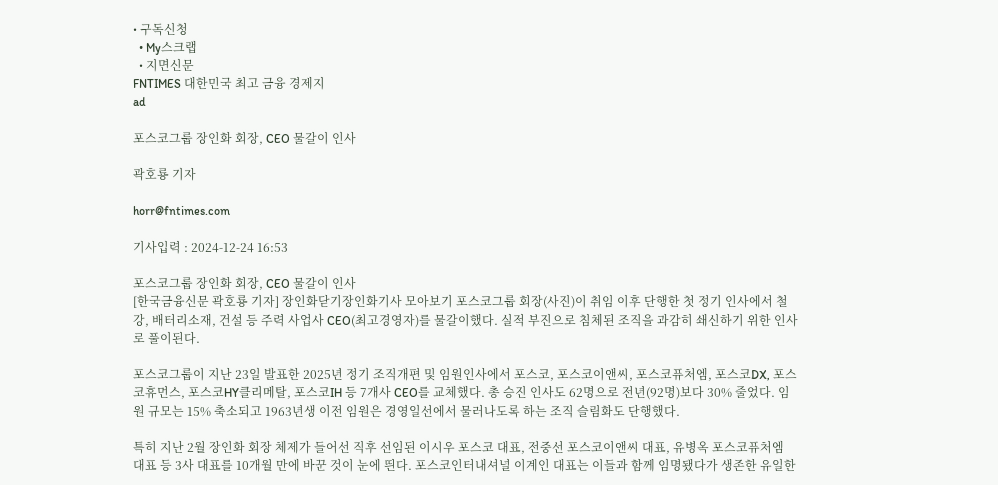• 구독신청
  • My스크랩
  • 지면신문
FNTIMES 대한민국 최고 금융 경제지
ad

포스코그룹 장인화 회장, CEO 물갈이 인사

곽호룡 기자

horr@fntimes.com

기사입력 : 2024-12-24 16:53

포스코그룹 장인화 회장, CEO 물갈이 인사
[한국금융신문 곽호룡 기자] 장인화닫기장인화기사 모아보기 포스코그룹 회장(사진)이 취임 이후 단행한 첫 정기 인사에서 철강, 배터리소재, 건설 등 주력 사업사 CEO(최고경영자)를 물갈이했다. 실적 부진으로 침체된 조직을 과감히 쇄신하기 위한 인사로 풀이된다.

포스코그룹이 지난 23일 발표한 2025년 정기 조직개편 및 임원인사에서 포스코, 포스코이앤씨, 포스코퓨처엠, 포스코DX, 포스코휴먼스, 포스코HY클리메탈, 포스코IH 등 7개사 CEO를 교체했다. 총 승진 인사도 62명으로 전년(92명)보다 30% 줄었다. 임원 규모는 15% 축소되고 1963년생 이전 임원은 경영일선에서 물러나도록 하는 조직 슬림화도 단행했다.

특히 지난 2월 장인화 회장 체제가 들어선 직후 선임된 이시우 포스코 대표, 전중선 포스코이앤씨 대표, 유병옥 포스코퓨처엠 대표 등 3사 대표를 10개월 만에 바꾼 것이 눈에 띈다. 포스코인터내셔널 이계인 대표는 이들과 함께 임명됐다가 생존한 유일한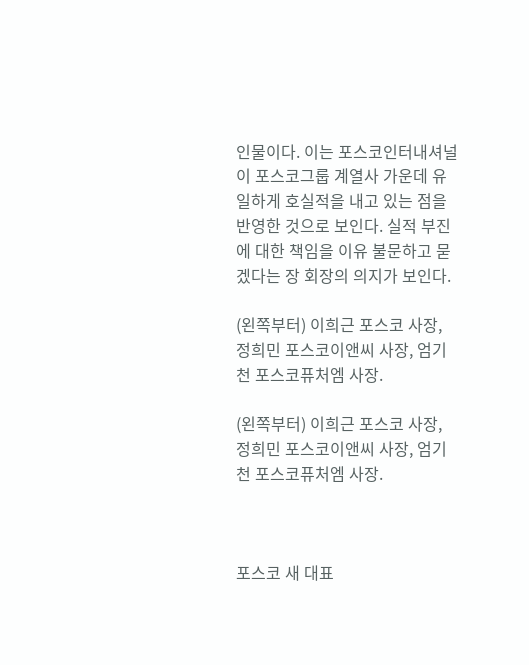인물이다. 이는 포스코인터내셔널이 포스코그룹 계열사 가운데 유일하게 호실적을 내고 있는 점을 반영한 것으로 보인다. 실적 부진에 대한 책임을 이유 불문하고 묻겠다는 장 회장의 의지가 보인다.

(왼쪽부터) 이희근 포스코 사장, 정희민 포스코이앤씨 사장, 엄기천 포스코퓨처엠 사장.

(왼쪽부터) 이희근 포스코 사장, 정희민 포스코이앤씨 사장, 엄기천 포스코퓨처엠 사장.



포스코 새 대표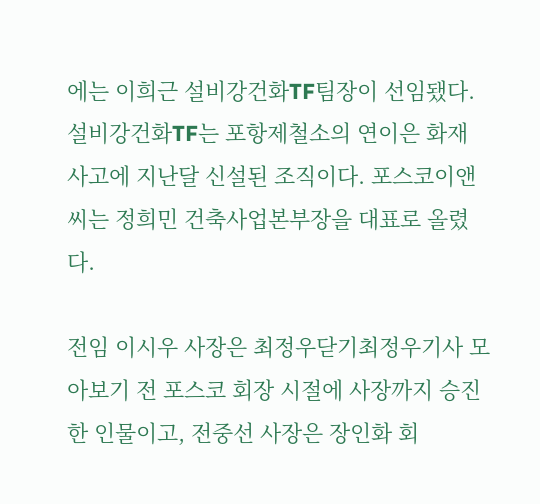에는 이희근 설비강건화TF팀장이 선임됐다. 설비강건화TF는 포항제철소의 연이은 화재 사고에 지난달 신설된 조직이다. 포스코이앤씨는 정희민 건축사업본부장을 대표로 올렸다.

전임 이시우 사장은 최정우닫기최정우기사 모아보기 전 포스코 회장 시절에 사장까지 승진한 인물이고, 전중선 사장은 장인화 회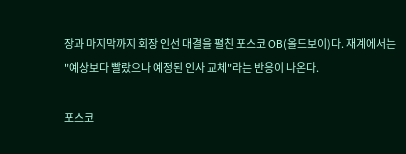장과 마지막까지 회장 인선 대결을 펼친 포스코 OB(올드보이)다. 재계에서는 "예상보다 빨랐으나 예정된 인사 교체"라는 반응이 나온다.

포스코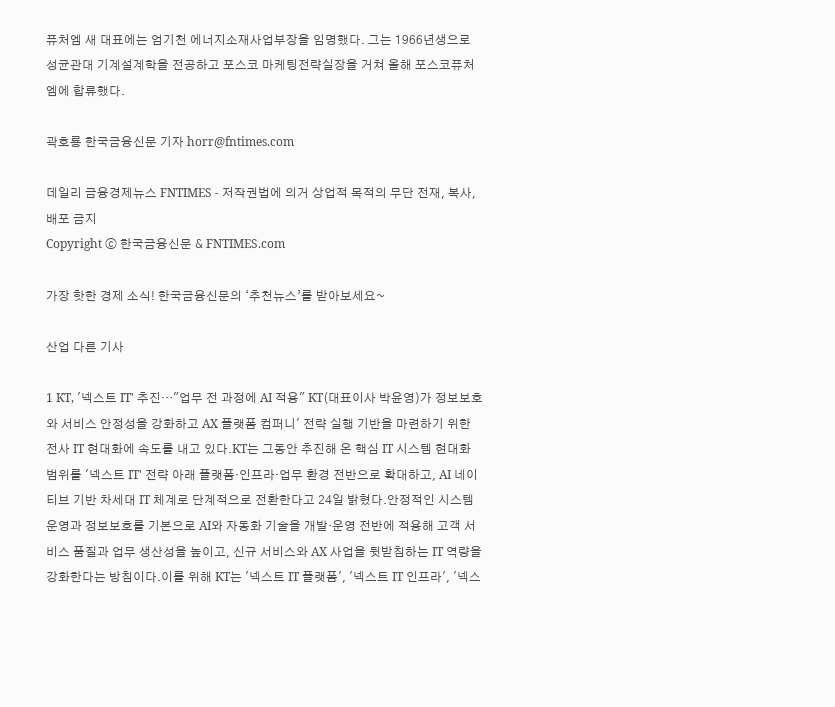퓨처엠 새 대표에는 엄기천 에너지소재사업부장을 임명했다. 그는 1966년생으로 성균관대 기계설계학을 전공하고 포스코 마케팅전략실장을 거쳐 올해 포스코퓨처엠에 합류했다.

곽호룡 한국금융신문 기자 horr@fntimes.com

데일리 금융경제뉴스 FNTIMES - 저작권법에 의거 상업적 목적의 무단 전재, 복사, 배포 금지
Copyright ⓒ 한국금융신문 & FNTIMES.com

가장 핫한 경제 소식! 한국금융신문의 ‘추천뉴스’를 받아보세요~

산업 다른 기사

1 KT, '넥스트 IT' 추진…"업무 전 과정에 AI 적용" KT(대표이사 박윤영)가 정보보호와 서비스 안정성을 강화하고 AX 플랫폼 컴퍼니' 전략 실행 기반을 마련하기 위한 전사 IT 현대화에 속도를 내고 있다.KT는 그동안 추진해 온 핵심 IT 시스템 현대화 범위를 '넥스트 IT' 전략 아래 플랫폼·인프라·업무 환경 전반으로 확대하고, AI 네이티브 기반 차세대 IT 체계로 단계적으로 전환한다고 24일 밝혔다.안정적인 시스템 운영과 정보보호를 기본으로 AI와 자동화 기술을 개발·운영 전반에 적용해 고객 서비스 품질과 업무 생산성을 높이고, 신규 서비스와 AX 사업을 뒷받침하는 IT 역량을 강화한다는 방침이다.이를 위해 KT는 '넥스트 IT 플랫폼', '넥스트 IT 인프라', '넥스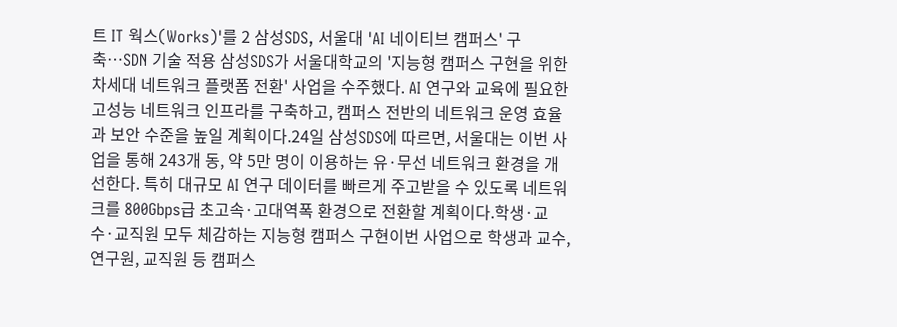트 IT 웍스(Works)'를 2 삼성SDS, 서울대 'AI 네이티브 캠퍼스' 구축…SDN 기술 적용 삼성SDS가 서울대학교의 '지능형 캠퍼스 구현을 위한 차세대 네트워크 플랫폼 전환' 사업을 수주했다. AI 연구와 교육에 필요한 고성능 네트워크 인프라를 구축하고, 캠퍼스 전반의 네트워크 운영 효율과 보안 수준을 높일 계획이다.24일 삼성SDS에 따르면, 서울대는 이번 사업을 통해 243개 동, 약 5만 명이 이용하는 유·무선 네트워크 환경을 개선한다. 특히 대규모 AI 연구 데이터를 빠르게 주고받을 수 있도록 네트워크를 800Gbps급 초고속·고대역폭 환경으로 전환할 계획이다.학생·교수·교직원 모두 체감하는 지능형 캠퍼스 구현이번 사업으로 학생과 교수, 연구원, 교직원 등 캠퍼스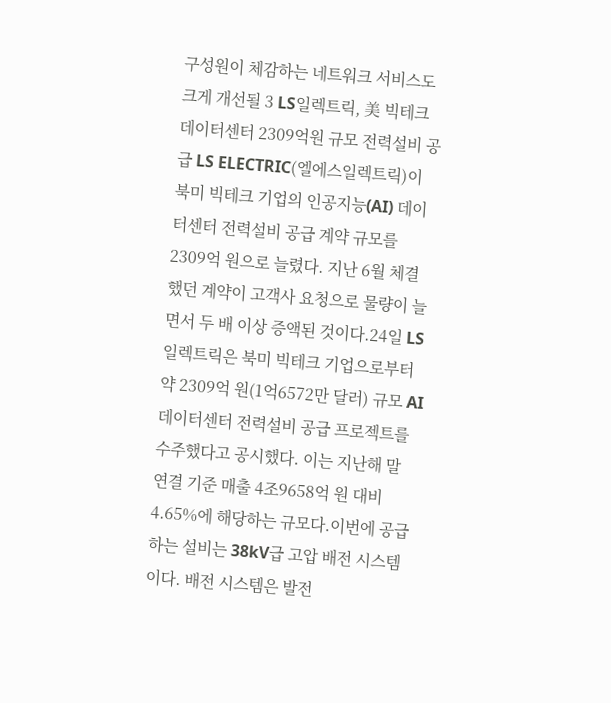구성원이 체감하는 네트워크 서비스도 크게 개선될 3 LS일렉트릭, 美 빅테크 데이터센터 2309억원 규모 전력설비 공급 LS ELECTRIC(엘에스일렉트릭)이 북미 빅테크 기업의 인공지능(AI) 데이터센터 전력설비 공급 계약 규모를 2309억 원으로 늘렸다. 지난 6월 체결했던 계약이 고객사 요청으로 물량이 늘면서 두 배 이상 증액된 것이다.24일 LS일렉트릭은 북미 빅테크 기업으로부터 약 2309억 원(1억6572만 달러) 규모 AI 데이터센터 전력설비 공급 프로젝트를 수주했다고 공시했다. 이는 지난해 말 연결 기준 매출 4조9658억 원 대비 4.65%에 해당하는 규모다.이번에 공급하는 설비는 38kV급 고압 배전 시스템이다. 배전 시스템은 발전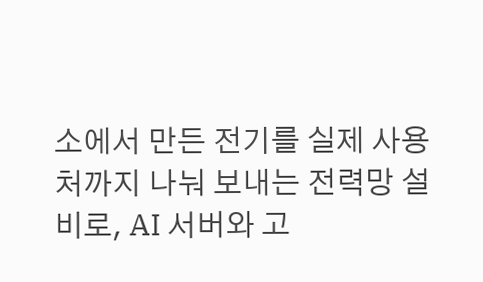소에서 만든 전기를 실제 사용처까지 나눠 보내는 전력망 설비로, AI 서버와 고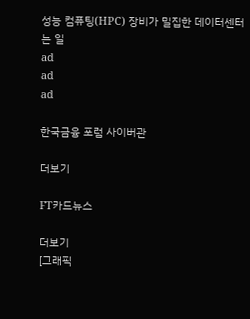성능 컴퓨팅(HPC) 장비가 밀집한 데이터센터는 일
ad
ad
ad

한국금융 포럼 사이버관

더보기

FT카드뉴스

더보기
[그래픽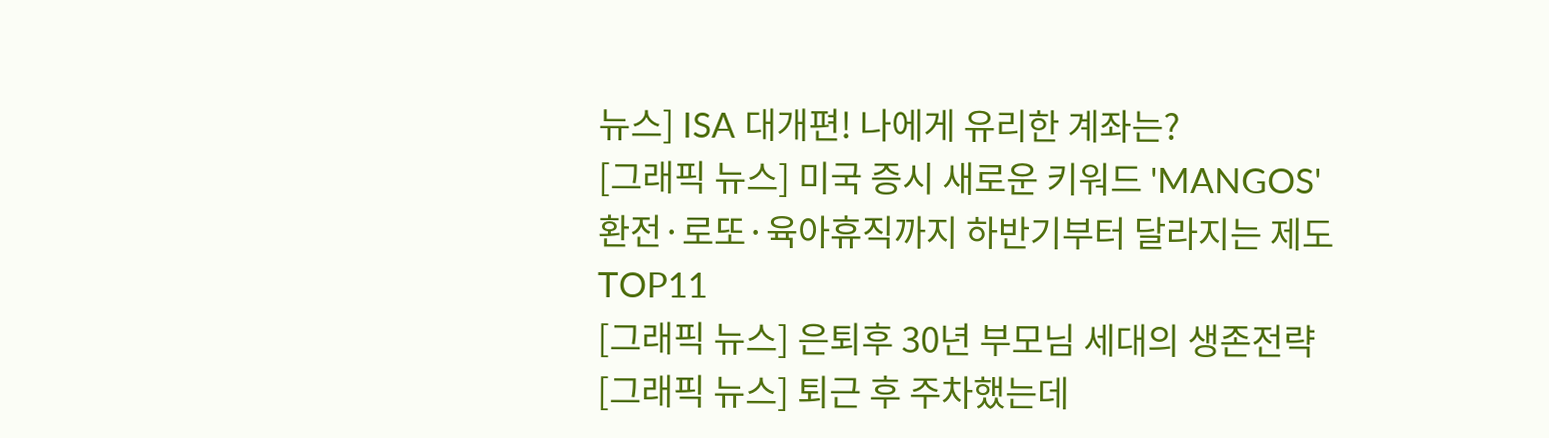뉴스] ISA 대개편! 나에게 유리한 계좌는?
[그래픽 뉴스] 미국 증시 새로운 키워드 'MANGOS'
환전·로또·육아휴직까지 하반기부터 달라지는 제도 TOP11
[그래픽 뉴스] 은퇴후 30년 부모님 세대의 생존전략
[그래픽 뉴스] 퇴근 후 주차했는데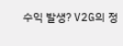수익 발생? V2G의 정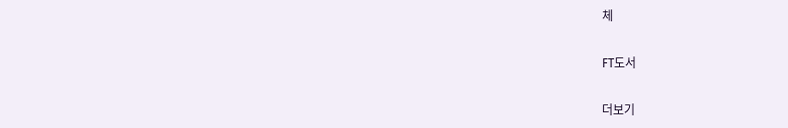체

FT도서

더보기